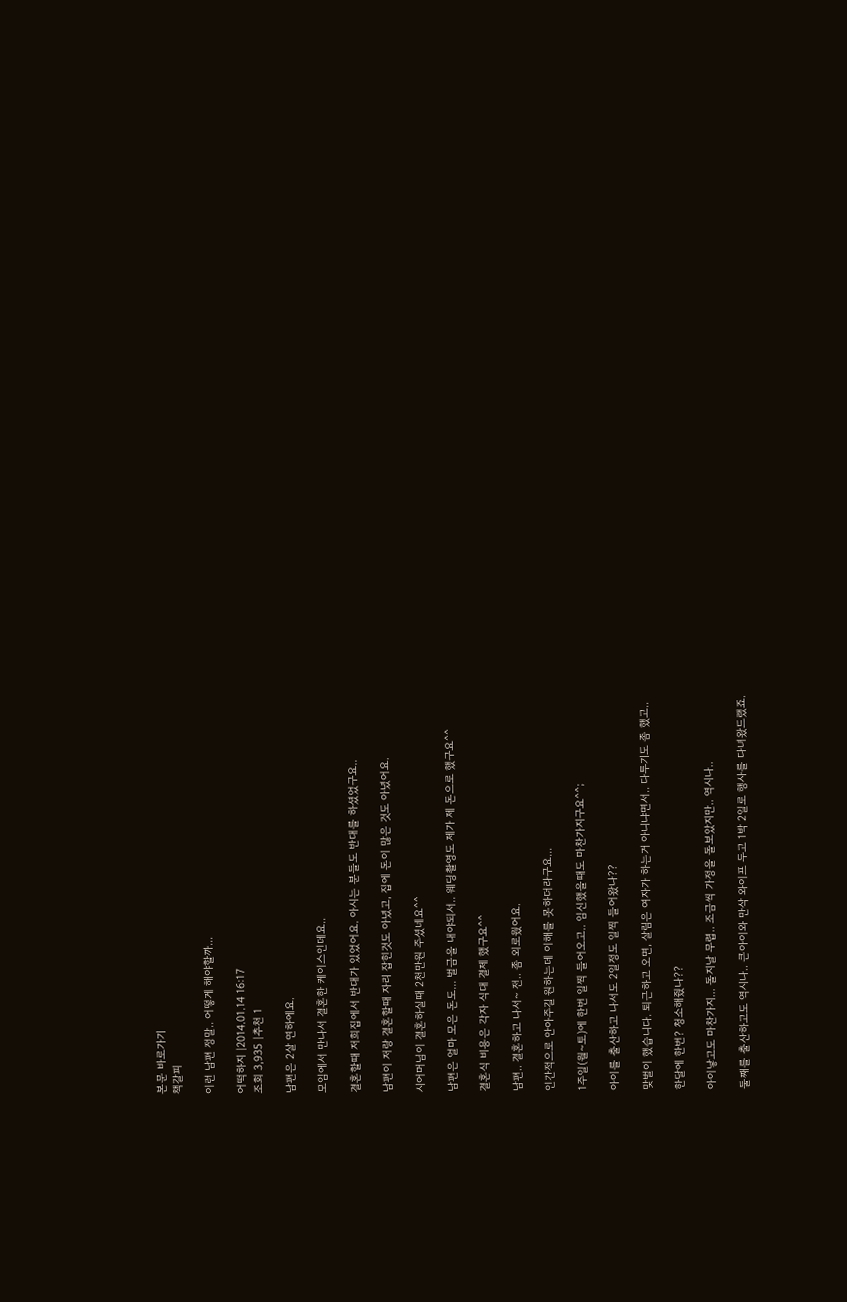본문 바로가기
책갈피

이런 남편 정말.. 어떻게 해야할까...

어떡하지 |2014.01.14 16:17
조회 3,935 |추천 1

남편은 2살 연하에요.

모임에서 만나서 결혼한 케이스인데요..

결혼할때 저희집에서 반대가 있었어요. 아시는 분들도 반대를 하셨었구요..

남편이 저랑 결혼할때 자리 잡힌것도 아녔고, 집에 돈이 많은 것도 아녔어요.

시어머님이 결혼하실때 2천만원 주셨네요^^

남편은 얼마 모은 돈도... 벌금을 내야되서.. 웨딩촬영도 제가 제 돈으로 했구요^^

결혼식 비용은 각자 식대 결제 했구요^^

남편.. 결혼하고 나서~ 전.. 좀 외로웠어요.

인간적으로 안아주길 원하는데 이해를 못하더라구요...

1주일(월~토)에 한번 일찍 들어오고.. 임신했을때도 마찬가지구요^^;

아이를 출산하고 나서도 2일정도 일찍 들어왔나??

맞벌이 했습니다. 퇴근하고 오면, 살림은 여자가 하는거 아니냐면서.. 다투기도 좀 했고..

한달에 한번? 청소해줬나??

아이낳고도 마찬가지... 돌지날 무렵.. 조금씩 가정을 돌보았지만.. 역시나..

둘째를 출산하고도 역시나.. 큰아이와 만삭 와이프 두고 1박 2일로 행사를 다녀왔드랬죠.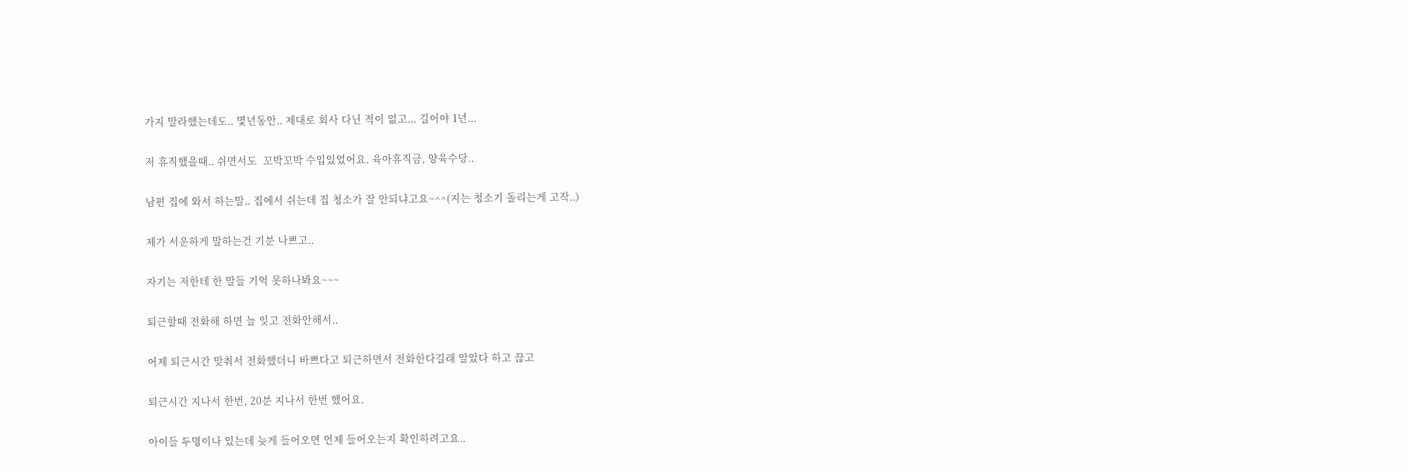가지 말라했는데도.. 몇년동안.. 제대로 회사 다닌 적이 없고... 길어야 1년...

저 휴직했을때.. 쉬면서도  꼬박꼬박 수입있었어요. 육아휴직금, 양육수당..

남편 집에 와서 하는말.. 집에서 쉬는데 집 청소가 잘 안되냐고요~^^(지는 청소기 돌리는게 고작..)

제가 서운하게 말하는건 기분 나쁘고..

자기는 저한테 한 말들 기억 못하나봐요~~~

퇴근할때 전화해 하면 늘 잊고 전화안해서..

어제 퇴근시간 맞춰서 전화했더니 바쁘다고 퇴근하면서 전화한다길래 알았다 하고 끊고

퇴근시간 지나서 한번, 20분 지나서 한번 했어요.

아이들 두명이나 있는데 늦게 들어오면 언제 들어오는지 확인하려고요..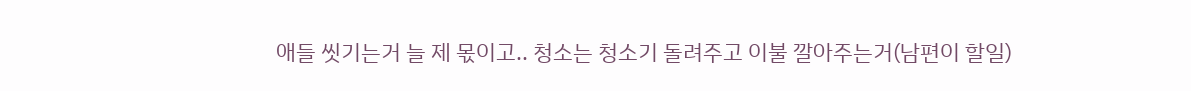애들 씻기는거 늘 제 몫이고.. 청소는 청소기 돌려주고 이불 깔아주는거(남편이 할일)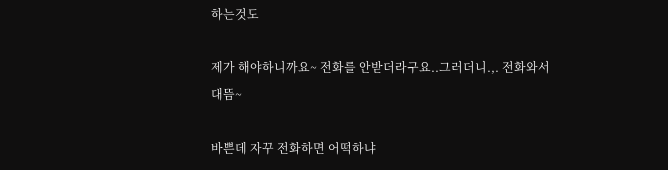하는것도

제가 해야하니까요~ 전화를 안받더라구요..그러더니.,. 전화와서 대뜸~

바쁜데 자꾸 전화하면 어떡하냐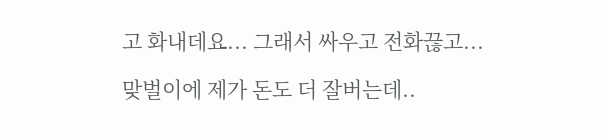고 화내데요... 그래서 싸우고 전화끊고...

맞벌이에 제가 돈도 더 잘버는데..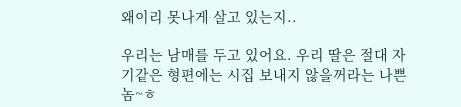왜이리 못나게 살고 있는지..

우리는 남매를 두고 있어요. 우리 딸은 절대 자기같은 형편에는 시집 보내지 않을꺼라는 나쁜놈~ㅎ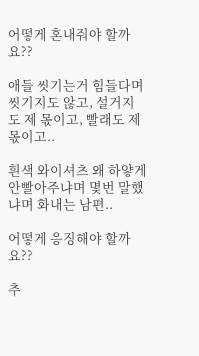어떻게 혼내줘야 할까요??

애들 씻기는거 힘들다며 씻기지도 않고, 설거지도 제 몫이고, 빨래도 제 몫이고..

흰색 와이셔츠 왜 하얗게 안빨아주냐며 몇번 말했냐며 화내는 남편..

어떻게 응징해야 할까요??

추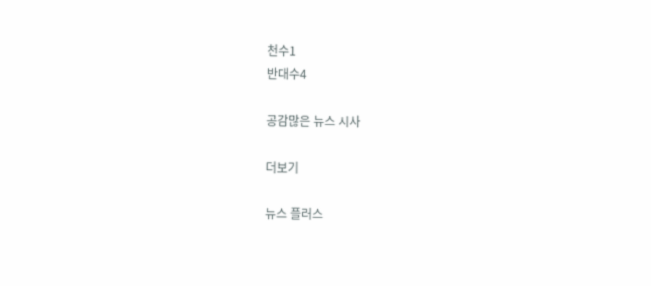천수1
반대수4

공감많은 뉴스 시사

더보기

뉴스 플러스